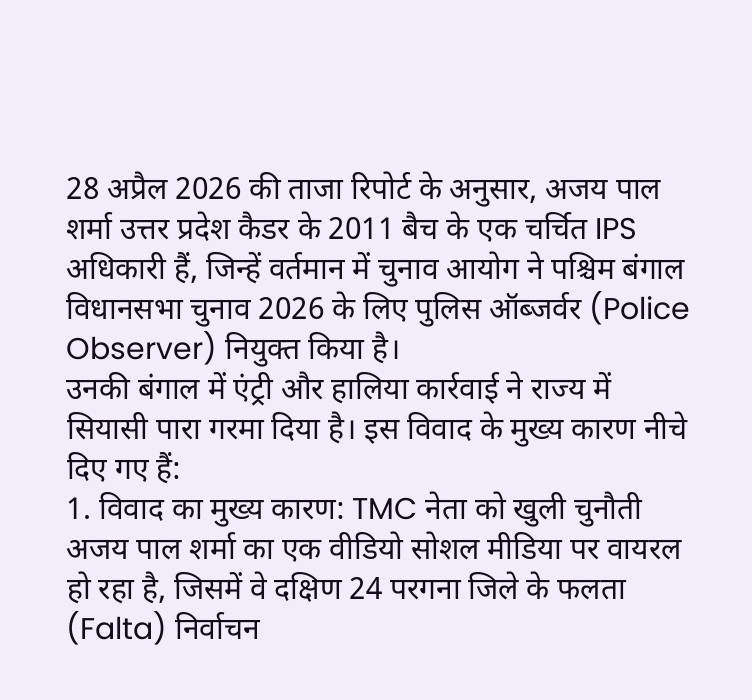28 अप्रैल 2026 की ताजा रिपोर्ट के अनुसार, अजय पाल शर्मा उत्तर प्रदेश कैडर के 2011 बैच के एक चर्चित IPS अधिकारी हैं, जिन्हें वर्तमान में चुनाव आयोग ने पश्चिम बंगाल विधानसभा चुनाव 2026 के लिए पुलिस ऑब्जर्वर (Police Observer) नियुक्त किया है।
उनकी बंगाल में एंट्री और हालिया कार्रवाई ने राज्य में सियासी पारा गरमा दिया है। इस विवाद के मुख्य कारण नीचे दिए गए हैं:
1. विवाद का मुख्य कारण: TMC नेता को खुली चुनौती
अजय पाल शर्मा का एक वीडियो सोशल मीडिया पर वायरल हो रहा है, जिसमें वे दक्षिण 24 परगना जिले के फलता (Falta) निर्वाचन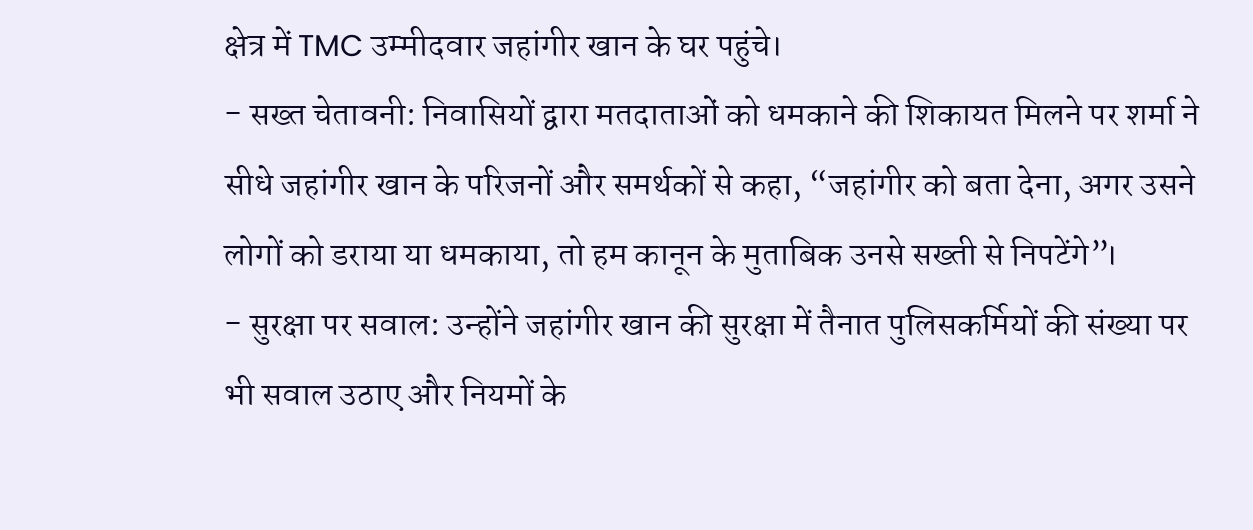क्षेत्र में TMC उम्मीदवार जहांगीर खान के घर पहुंचे।
- सख्त चेतावनी: निवासियों द्वारा मतदाताओं को धमकाने की शिकायत मिलने पर शर्मा ने सीधे जहांगीर खान के परिजनों और समर्थकों से कहा, “जहांगीर को बता देना, अगर उसने लोगों को डराया या धमकाया, तो हम कानून के मुताबिक उनसे सख्ती से निपटेंगे”।
- सुरक्षा पर सवाल: उन्होंने जहांगीर खान की सुरक्षा में तैनात पुलिसकर्मियों की संख्या पर भी सवाल उठाए और नियमों के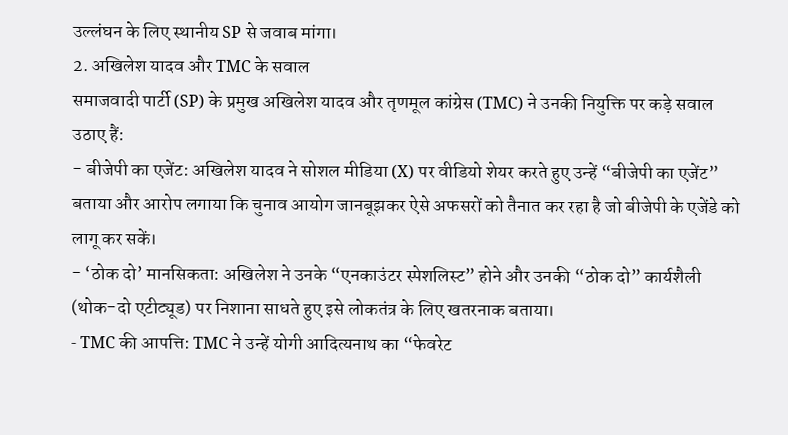उल्लंघन के लिए स्थानीय SP से जवाब मांगा।
2. अखिलेश यादव और TMC के सवाल
समाजवादी पार्टी (SP) के प्रमुख अखिलेश यादव और तृणमूल कांग्रेस (TMC) ने उनकी नियुक्ति पर कड़े सवाल उठाए हैं:
- बीजेपी का एजेंट: अखिलेश यादव ने सोशल मीडिया (X) पर वीडियो शेयर करते हुए उन्हें “बीजेपी का एजेंट” बताया और आरोप लगाया कि चुनाव आयोग जानबूझकर ऐसे अफसरों को तैनात कर रहा है जो बीजेपी के एजेंडे को लागू कर सकें।
- ‘ठोक दो’ मानसिकता: अखिलेश ने उनके “एनकाउंटर स्पेशलिस्ट” होने और उनकी “ठोक दो” कार्यशैली (थोक-दो एटीट्यूड) पर निशाना साधते हुए इसे लोकतंत्र के लिए खतरनाक बताया।
- TMC की आपत्ति: TMC ने उन्हें योगी आदित्यनाथ का “फेवरेट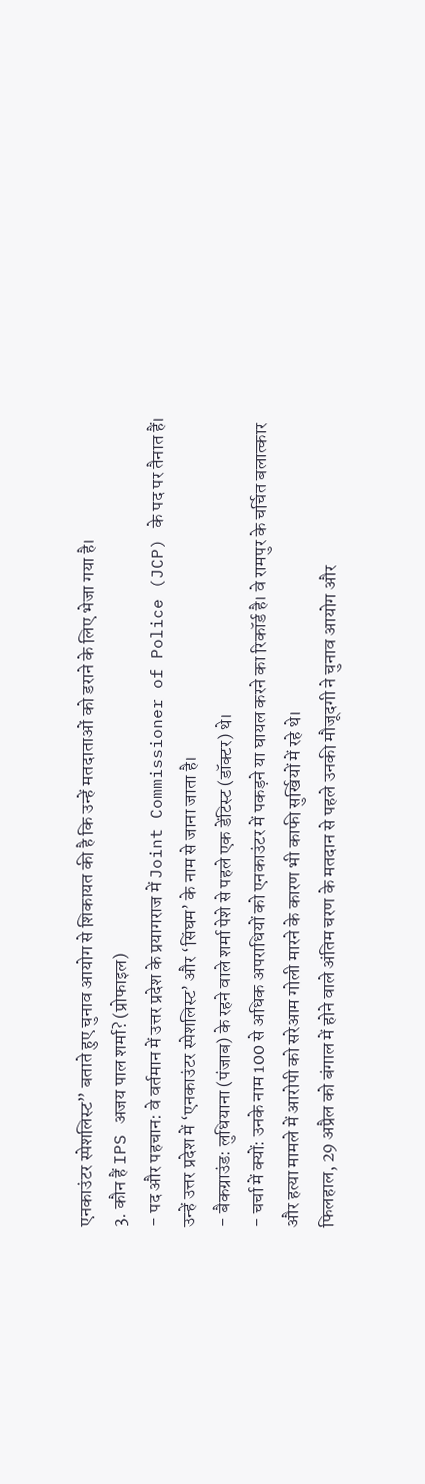एनकाउंटर स्पेशलिस्ट” बताते हुए चुनाव आयोग से शिकायत की है कि उन्हें मतदाताओं को डराने के लिए भेजा गया है।
3. कौन हैं IPS अजय पाल शर्मा? (प्रोफाइल)
- पद और पहचान: वे वर्तमान में उत्तर प्रदेश के प्रयागराज में Joint Commissioner of Police (JCP) के पद पर तैनात हैं। उन्हें उत्तर प्रदेश में ‘एनकाउंटर स्पेशलिस्ट’ और ‘सिंघम’ के नाम से जाना जाता है।
- बैकग्राउंड: लुधियाना (पंजाब) के रहने वाले शर्मा पेशे से पहले एक डेंटिस्ट (डॉक्टर) थे।
- चर्चा में क्यों: उनके नाम 100 से अधिक अपराधियों को एनकाउंटर में पकड़ने या घायल करने का रिकॉर्ड है। वे रामपुर के चर्चित बलात्कार और हत्या मामले में आरोपी को सरेआम गोली मारने के कारण भी काफी सुर्खियों में रहे थे।
फिलहाल, 29 अप्रैल को बंगाल में होने वाले अंतिम चरण के मतदान से पहले उनकी मौजूदगी ने चुनाव आयोग और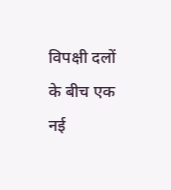विपक्षी दलों के बीच एक नई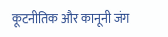कूटनीतिक और कानूनी जंग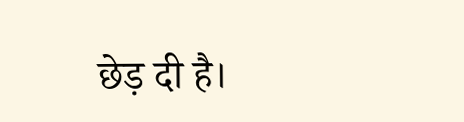छेड़ दी है।